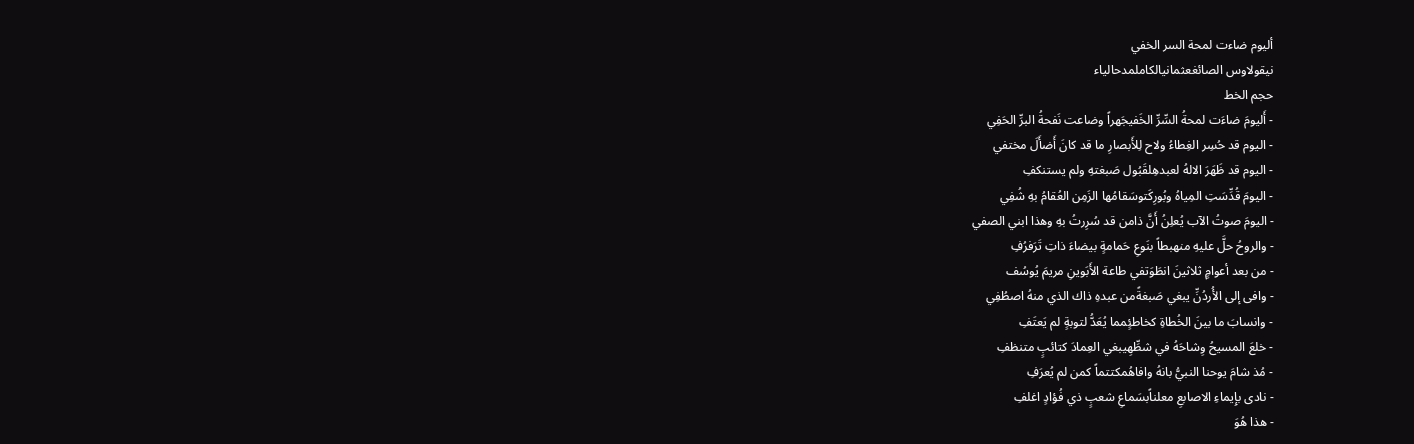أليوم ضاءت لمحة السر الخفي
نيقولاوس الصائغعثمانيالكاملمدحالياء
حجم الخط
- أَليومَ ضاءَت لمحةُ السِّرِّ الخَفيجَهراً وضاعت نَفحةُ البرِّ الحَفِي
- اليوم قد حُسِر الغِطاءُ ولاح لِلأَبصارِ ما قد كانَ أَضأَلَ مختفي
- اليوم قد ظَهَرَ الالهُ لعبدهِلقَبُول صَبغتهِ ولم يستنكفِ
- اليومَ قُدِّسَتِ المِياهُ وبُورِكَتوسَقامُها الزَمِن العُقامُ بهِ شُفِي
- اليومَ صوتُ الآب يُعلِنُ أَنَّ ذامن قد سُرِرتُ بهِ وهذا ابني الصفي
- والروحُ حلَّ عليهِ منهبطاً بنَوعِ حَمامةٍ بيضاءَ ذاتِ تَرَفرُفِ
- من بعد أعوامٍ ثلاثينَ انطَوَتفي طاعة الأَبَوينِ مريمَ يُوسُف
- وافى إلى الأُردُنِّ يبغي صَبغةًمن عبدهِ ذاك الذي منهُ اصطُفِي
- وانسابَ ما بينَ الخُطاةِ كخاطئٍمما يُعَدُّ لتوبةٍ لم يَعتَفِ
- خلعَ المسيحُ وِشاحَهُ في شطِّهِيبغي العِمادَ كتائبٍ متنظفِ
- مُذ شامَ يوحنا النبيُّ بانهُ وافاهُمكتتماً كمن لم يُعرَفِ
- نادى بإِيماءِ الاصابعِ معلناًبسَماعِ شعبٍ ذي فُؤادٍ اغلفِ
- هذا هُوَ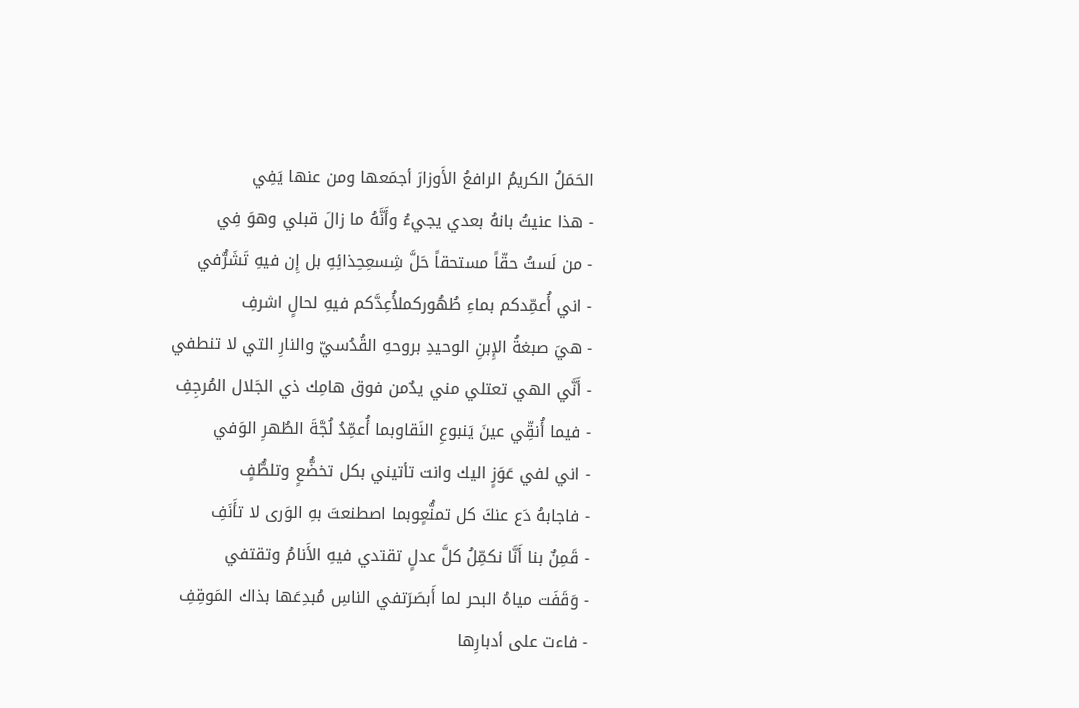الحَمَلُ الكريمُ الرافعُ الأَوزارَ أجمَعها ومن عنها يَفِي
- هذا عنيتُ بانهُ بعدي يجيءُ وأَنَّهُ ما زالَ قبلي وهوَ فِي
- من لَستُ حقّاً مستحقاً حَلَّ شِسعِحِذائِهِ بل إِن فيهِ تَشَرُّفي
- اني أُعمِّدكم بماءِ طُهُوركملأُعِدَّكم فيهِ لحالٍ اشرفِ
- هيَ صبغةُ الإِبنِ الوحيدِ بروحهِ القُدُسيّ والنارِ التي لا تنطفي
- أَنَّي الهي تعتلي مني يدٌمن فوق هامِك ذي الجَلال المُرجِفِ
- فيما أُنقِّي عينَ يَنبوعِ النَقاوبما أُعمِّدُ لُجَّةَ الطُهرِ الوَفي
- اني لفي عَوَزٍ اليك وانت تأتيني بكل تخضُّعٍ وتلطُّفٍ
- فاجابهُ دَع عنكَ كل تمنُّعٍوبما اصطنعتَ بهِ الوَرى لا تأَنَفِ
- قَمِنٌ بنا أَنَّا نكمِّلُ كلَّ عدلٍ تقتدي فيهِ الأَنامُ وتقتفي
- وَقَفَت مياهُ البحر لما أَبصَرَتفي الناسِ مُبدِعَها بذاك المَوقِفِ
- فاءت على أدبارِها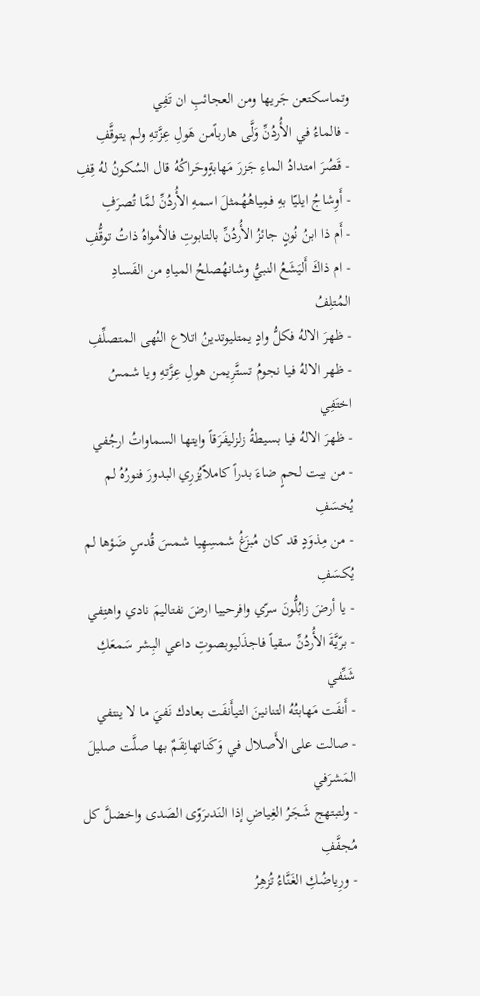وتماسكتعن جَريها ومن العجائبِ ان تَفِي
- فالماءُ في الأُردُنِّ وَلَّى هارباًمن هَولِ عِزَّتهِ ولم يتوقَّفِ
- قَصُرَ امتدادُ الماءِ جَزرَ مَهابةٍوحَراكُهُ قال السُكونُ لهُ قِفِ
- أَوِشاجُ ايليّا بهِ فمِياهُهُمثلَ اسمهِ الأُردُنِّ لمَّا تُصرَفِ
- أَم ذا ابنُ نُونٍ جائزُ الأُردُنِّ بالتابوتِ فالأمواهُ ذاتُ توقُّفِ
- ام ذاكَ أَليَشَعُ النبيُّ وشانهُصلحُ المياهِ من الفَسادِ المُتلِفُ
- ظهرَ الالهُ فكلُّ وادٍ يمتليوتدينُ اتلاع النُهى المتصلِّفِ
- ظهر الالهُ فيا نجومُ تستَّرِيمن هولِ عِزَّتهِ ويا شمسُ اختَفِي
- ظهرَ الالهُ فيا بسيطةُ زلزليفَرَقاً وايتها السماواتُ ارجُفي
- من بيت لحمٍ ضاءَ بدراً كاملاًيُزرِي البدورَ فنورُهُ لم يُخسَفِ
- من مِذوَدٍ قد كان مُبزَغُ شمسِهِيا شمسَ قُدسٍ ضَؤها لم يُكسَفِ
- يا أرضَ زابُلُّونَ سرّي وافرحييا ارضَ نفتاليمَ نادي واهتِفي
- برّيَّةَ الأُردُنِّ سقياً فاجذَليوبصوتِ داعي البِشر سَمعَكِ شَنِّفي
- أَنفَت مَهابتُهُ التنانينَ التيأَنفَت بعادك نَفيَ ما لا ينتفي
- صالت على الأَصلال في وَكَناتهانِقَمٌ بها صلَّت صليلَ المَشرَفي
- ولتبتهج شَجَرُ الغِياضِ إذا النَدىرَوّى الصَدى واخضلَّ كل مُجفَّفِ
- ورِياضُكِ الغَنَّاءُ تُزهِرُ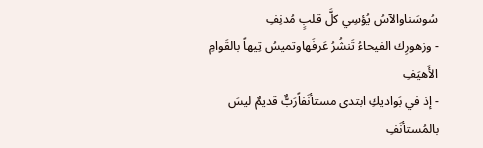سُوسَناوالآسُ يُؤسِي كلَّ قلبٍ مُدنِفِ
- وزهورِك الفيحاءُ تَنشُرُ عَرفَهاوتميسُ تِيهاً بالقَوامِ الأَهيَفِ
- إذ في بَواديكِ ابتدى مستأنَفاًرَبٌّ قديمٌ ليسَ بالمُستأنَفِ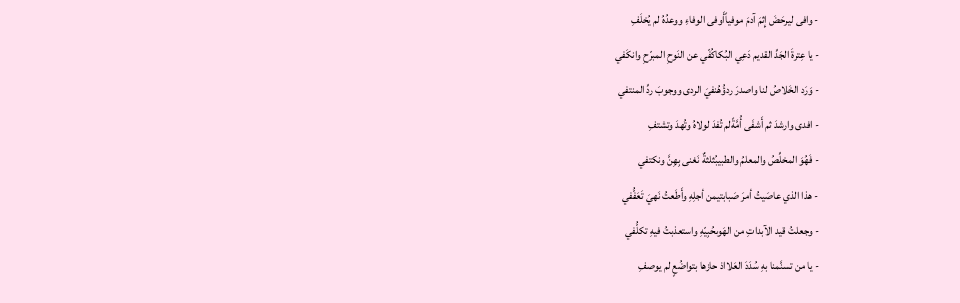- وافى ليرحَضَ إِثمَ آدمَ موفياًأَوفى الوفاءِ ووعدُهُ لم يُخلَفِ
- يا عِترةَ الجَدِّ القديم دَعِي البُكاكُفّي عن النَوحِ المبرّحِ وانكَفي
- وَرَد الخَلاصُ لنا واصدرَ ردؤُهُنفيَ الردى ووجوبَ ردِّ المنتفي
- افدى وارشدَ ثم أَشفَى أُمَّةًلم تُفدَ لولاهُ وتُهدَ وتشتفِ
- فَهُوَ المخلِّصُ والمعلمُ والطبيبُثلثةٌ نَغنى بِهِنَّ ونكتفي
- هذا الذي عاصَيتُ أمرَ صَبابتيمن أجلِهِ وأَطَعتُ نَهيَ تَعَفُّفي
- وجعلتُ قيد الآبداتِ من الهَوىحُبِيّهِ واستعذبتُ فيهِ تكلُّفي
- يا من تسنَّمنا بهِ سُدَدَ العَلااذ حازها بتواضُعٍ لم يوصفِ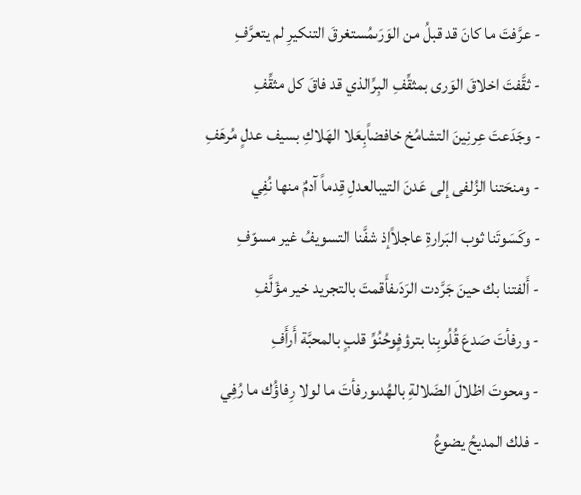- عرَّفتَ ما كانَ قد قبلُ من الوَرَىمُستغرقَ التنكيرِ لم يتعرَّفِ
- ثقَّفتَ اخلاقَ الوَرى بمثقِّفِ البِرِّالذي قد فاقَ كل مثقِّفِ
- وجَدَعتَ عِرنِينَ التشامُخ خافضاًبِعَلا الهَلاكِ بسيف عدلٍ مُرهَفِ
- ومنحَتنا الزُلفى إلى عَدنَ التيبالعدلِ قِدماً آدمٌ منها نُفِي
- وكَسَوتَنا ثوب البَرارةِ عاجلاًإذ شفَّنا التسويفُ غير مسوّفِ
- أَلفتنا بك حينَ جَرَّدت الرَدَىفأَقمتَ بالتجريد خير مؤَلَّفِ
- ورفأتَ صَدعَ قُلُوبِنا بترؤفٍوحُنُوِّ قلبٍ بالمحبَّة أَرأَفِ
- ومحوتَ اظلالَ الضَلالةِ بالهُدىورفأتَ ما لولا رِفاؤُك ما رُفِي
- فلك المديحُ يضوعُ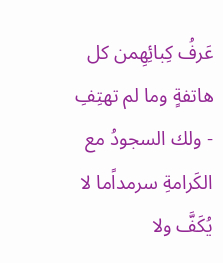عَرفُ كِبائِهِمن كل هاتفةٍ وما لم تهتِفِ
- ولك السجودُ مع الكَرامةِ سرمداًما لا يُكَفَّ ولا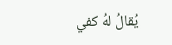يُقالُ لهُ كفي